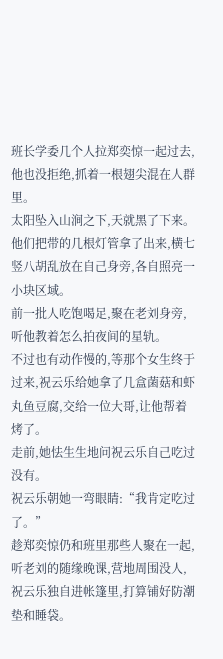班长学委几个人拉郑奕惊一起过去,他也没拒绝,抓着一根翅尖混在人群里。
太阳坠入山涧之下,天就黑了下来。
他们把带的几根灯管拿了出来,横七竖八胡乱放在自己身旁,各自照亮一小块区域。
前一批人吃饱喝足,聚在老刘身旁,听他教着怎么拍夜间的星轨。
不过也有动作慢的,等那个女生终于过来,祝云乐给她拿了几盒菌菇和虾丸鱼豆腐,交给一位大哥,让他帮着烤了。
走前,她怯生生地问祝云乐自己吃过没有。
祝云乐朝她一弯眼睛:“我肯定吃过了。”
趁郑奕惊仍和班里那些人聚在一起,听老刘的随缘晚课,营地周围没人,祝云乐独自进帐篷里,打算铺好防潮垫和睡袋。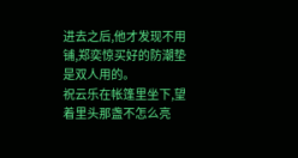进去之后,他才发现不用铺,郑奕惊买好的防潮垫是双人用的。
祝云乐在帐篷里坐下,望着里头那盏不怎么亮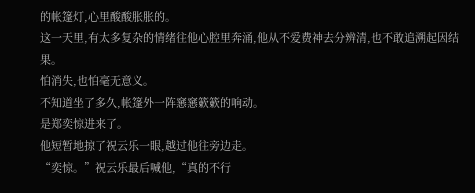的帐篷灯,心里酸酸胀胀的。
这一天里,有太多复杂的情绪往他心腔里奔涌,他从不爱费神去分辨清,也不敢追溯起因结果。
怕消失,也怕毫无意义。
不知道坐了多久,帐篷外一阵窸窸簌簌的响动。
是郑奕惊进来了。
他短暂地掠了祝云乐一眼,越过他往旁边走。
“奕惊。”祝云乐最后喊他,“真的不行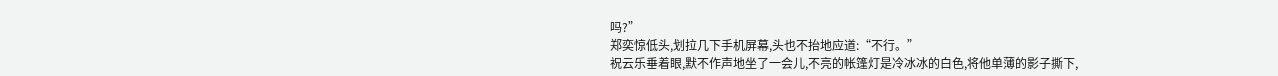吗?”
郑奕惊低头,划拉几下手机屏幕,头也不抬地应道:“不行。”
祝云乐垂着眼,默不作声地坐了一会儿,不亮的帐篷灯是冷冰冰的白色,将他单薄的影子撕下,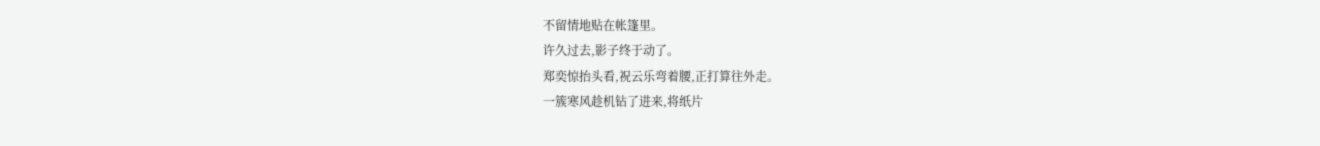不留情地贴在帐篷里。
许久过去,影子终于动了。
郑奕惊抬头看,祝云乐弯着腰,正打算往外走。
一簇寒风趁机钻了进来,将纸片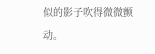似的影子吹得微微颤动。